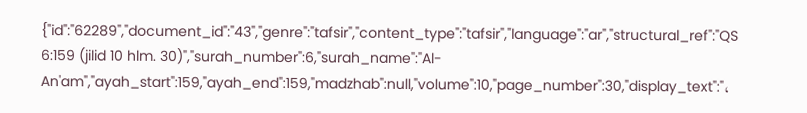{"id":"62289","document_id":"43","genre":"tafsir","content_type":"tafsir","language":"ar","structural_ref":"QS 6:159 (jilid 10 hlm. 30)","surah_number":6,"surah_name":"Al-An'am","ayah_start":159,"ayah_end":159,"madzhab":null,"volume":10,"page_number":30,"display_text":"،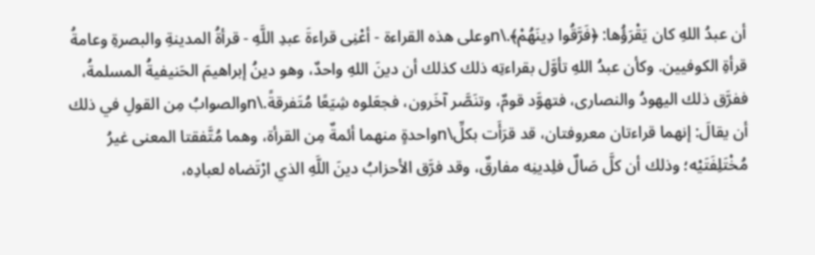أن عبدُ اللهِ كان يَقْرَؤُها: ﴿فَرَّقُوا دِينَهُمْ﴾.\nوعلى هذه القراءة - أعْنِى قراءةَ عبدِ اللَّهِ - قرأةُ المدينةِ والبصرةِ وعامةُ قرأةِ الكوفيين. وكأن عبدُ اللهِ تأوَّل بقراءتِه ذلك كذلك أن دينَ اللهِ واحدٌ، وهو دينُ إبراهيمَ الحَنيفيةُ المسلمةُ، ففرَّق ذلك اليهودُ والنصارى، فتهوَّد قومٌ، وتنَصَّر آخَرون، فجعَلوه شِيَعًا مُتَفرقةً.\nوالصوابُ مِن القولِ في ذلك أن يقالَ: إنهما قراءتان معروفتان، قد قرَأَت بكلِّ\nواحدةٍ منهما أئمةٌ مِن القرأة، وهما مُتَّفقتا المعنى غيرُ مُخْتَلِفَتَيْه؛ وذلك أن كلَّ صَالٌ فلِدينِه مفارقٌ، وقد فرَّق الأحزابُ دينَ اللَّهِ الذي ارْتَضاه لعبادِه،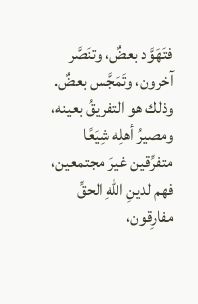فتَهَوَّد بعضٌ، وتنَصَّر آخرون، وتَمَجَّس بعضٌ. وذلك هو التفريقُ بعينه، ومصيرُ أهلِه شِيَعًا متفرِّقين غيرَ مجتمعين، فهم لدينِ اللهِ الحقِّ مفارِقون،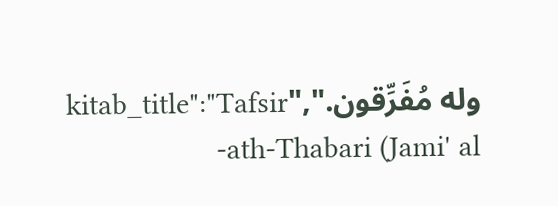وله مُفَرِّقون.","kitab_title":"Tafsir ath-Thabari (Jami' al-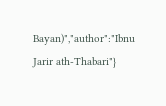Bayan)","author":"Ibnu Jarir ath-Thabari"}